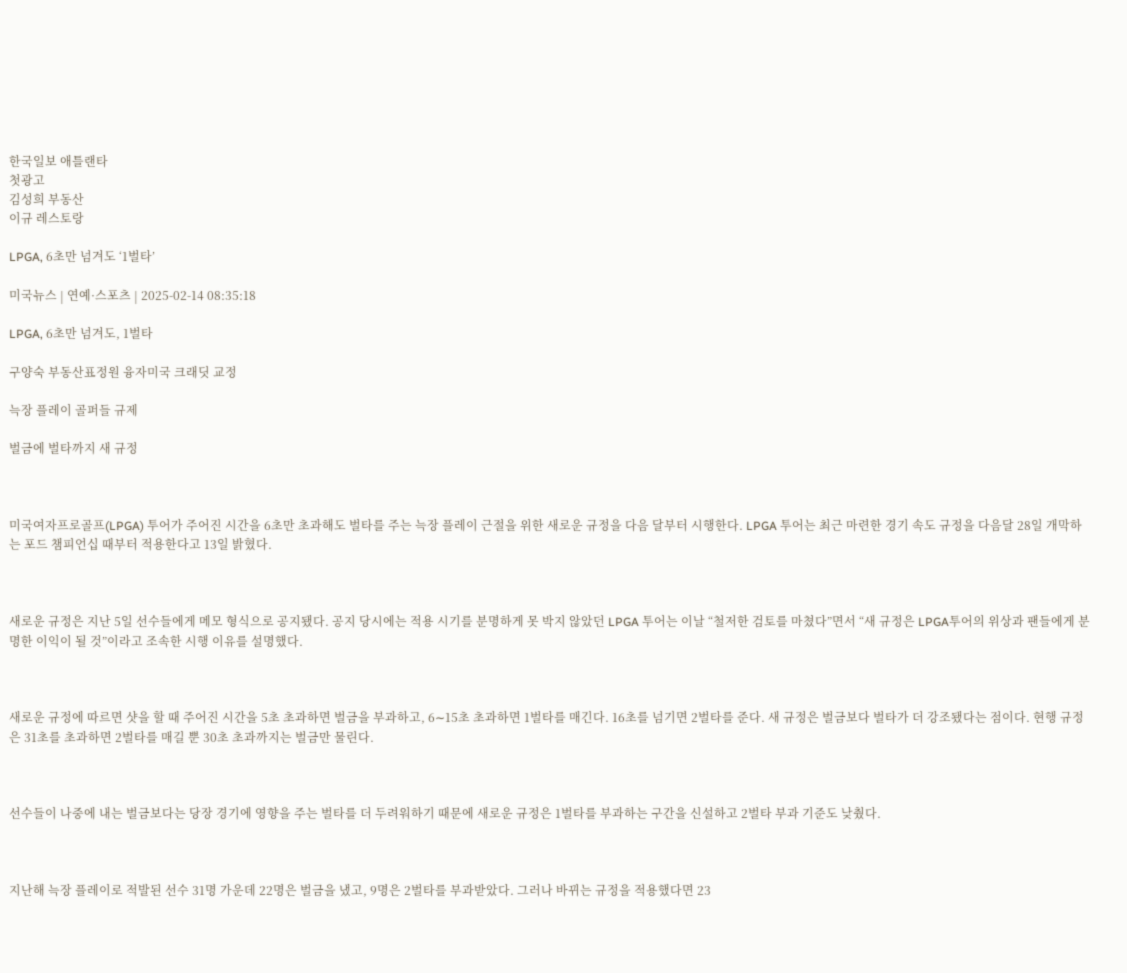한국일보 애틀랜타
첫광고
김성희 부동산
이규 레스토랑

LPGA, 6초만 넘겨도 ‘1벌타’

미국뉴스 | 연예·스포츠 | 2025-02-14 08:35:18

LPGA, 6초만 넘겨도, 1벌타

구양숙 부동산표정원 융자미국 크래딧 교정

늑장 플레이 골퍼들 규제

벌금에 벌타까지 새 규정



미국여자프로골프(LPGA) 투어가 주어진 시간을 6초만 초과해도 벌타를 주는 늑장 플레이 근절을 위한 새로운 규정을 다음 달부터 시행한다. LPGA 투어는 최근 마련한 경기 속도 규정을 다음달 28일 개막하는 포드 챔피언십 때부터 적용한다고 13일 밝혔다.



새로운 규정은 지난 5일 선수들에게 메모 형식으로 공지됐다. 공지 당시에는 적용 시기를 분명하게 못 박지 않았던 LPGA 투어는 이날 “철저한 검토를 마쳤다”면서 “새 규정은 LPGA투어의 위상과 팬들에게 분명한 이익이 될 것”이라고 조속한 시행 이유를 설명했다.



새로운 규정에 따르면 샷을 할 때 주어진 시간을 5초 초과하면 벌금을 부과하고, 6∼15초 초과하면 1벌타를 매긴다. 16초를 넘기면 2벌타를 준다. 새 규정은 벌금보다 벌타가 더 강조됐다는 점이다. 현행 규정은 31초를 초과하면 2벌타를 매길 뿐 30초 초과까지는 벌금만 물린다.



선수들이 나중에 내는 벌금보다는 당장 경기에 영향을 주는 벌타를 더 두려워하기 때문에 새로운 규정은 1벌타를 부과하는 구간을 신설하고 2벌타 부과 기준도 낮췄다.



지난해 늑장 플레이로 적발된 선수 31명 가운데 22명은 벌금을 냈고, 9명은 2벌타를 부과받았다. 그러나 바뀌는 규정을 적용했다면 23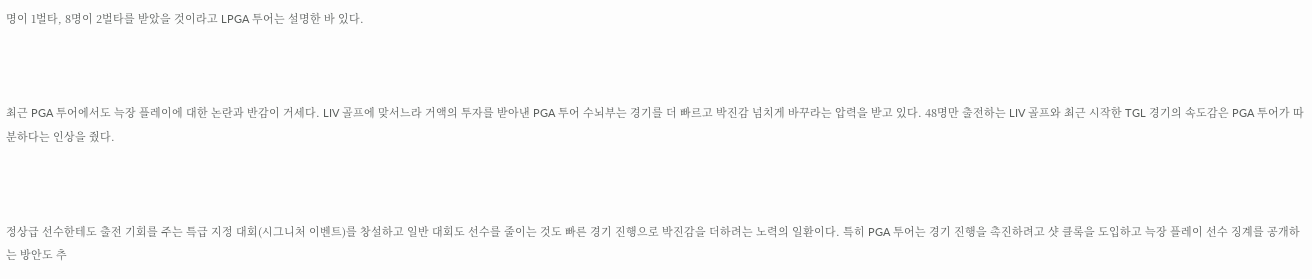명이 1벌타, 8명이 2벌타를 받았을 것이라고 LPGA 투어는 설명한 바 있다.



최근 PGA 투어에서도 늑장 플레이에 대한 논란과 반감이 거세다. LIV 골프에 맞서느라 거액의 투자를 받아낸 PGA 투어 수뇌부는 경기를 더 빠르고 박진감 넘치게 바꾸라는 압력을 받고 있다. 48명만 출전하는 LIV 골프와 최근 시작한 TGL 경기의 속도감은 PGA 투어가 따분하다는 인상을 줬다.



정상급 선수한테도 출전 기회를 주는 특급 지정 대회(시그니처 이벤트)를 창설하고 일반 대회도 선수를 줄이는 것도 빠른 경기 진행으로 박진감을 더하려는 노력의 일환이다. 특히 PGA 투어는 경기 진행을 촉진하려고 샷 클록을 도입하고 늑장 플레이 선수 징계를 공개하는 방안도 추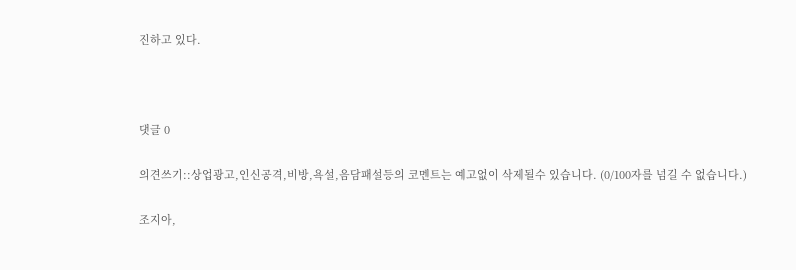진하고 있다.



댓글 0

의견쓰기::상업광고,인신공격,비방,욕설,음담패설등의 코멘트는 예고없이 삭제될수 있습니다. (0/100자를 넘길 수 없습니다.)

조지아,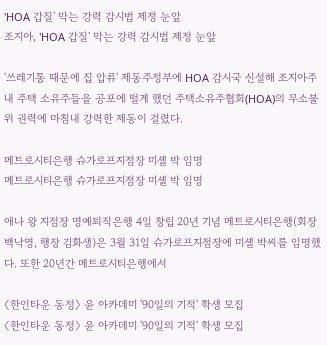'HOA 갑질' 막는 강력 감시법 제정 눈앞
조지아, 'HOA 갑질' 막는 강력 감시법 제정 눈앞

'쓰레기통 때문에 집 압류' 제동주정부에 HOA 감시국 신설해 조지아주 내 주택 소유주들을 공포에 떨게 했던 주택소유주협회(HOA)의 무소불위 권력에 마침내 강력한 제동이 걸렸다.

메트로시티은행 슈가로프지점장 미셸 박 임명
메트로시티은행 슈가로프지점장 미셸 박 임명

애나 왕 지점장 명예퇴직은행 4일 창립 20년 기념 메트로시티은행(회장 백낙영, 행장 김화생)은 3월 31일 슈가로프지점장에 미셸 박씨를 임명했다. 또한 20년간 메트로시티은행에서

〈한인타운 동정〉 윤 아카데미 '90일의 기적' 학생 모집
〈한인타운 동정〉 윤 아카데미 '90일의 기적' 학생 모집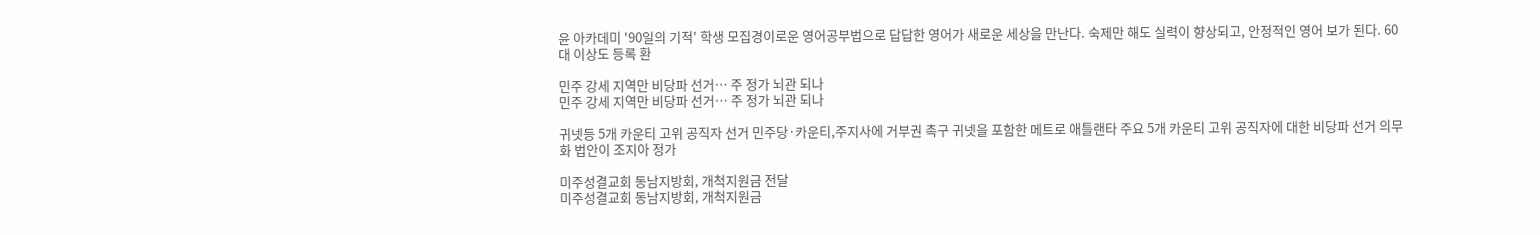윤 아카데미 '90일의 기적' 학생 모집경이로운 영어공부법으로 답답한 영어가 새로운 세상을 만난다. 숙제만 해도 실력이 향상되고, 안정적인 영어 보가 된다. 60대 이상도 등록 환

민주 강세 지역만 비당파 선거… 주 정가 뇌관 되나
민주 강세 지역만 비당파 선거… 주 정가 뇌관 되나

귀넷등 5개 카운티 고위 공직자 선거 민주당·카운티,주지사에 거부권 촉구 귀넷을 포함한 메트로 애틀랜타 주요 5개 카운티 고위 공직자에 대한 비당파 선거 의무화 법안이 조지아 정가

미주성결교회 동남지방회, 개척지원금 전달
미주성결교회 동남지방회, 개척지원금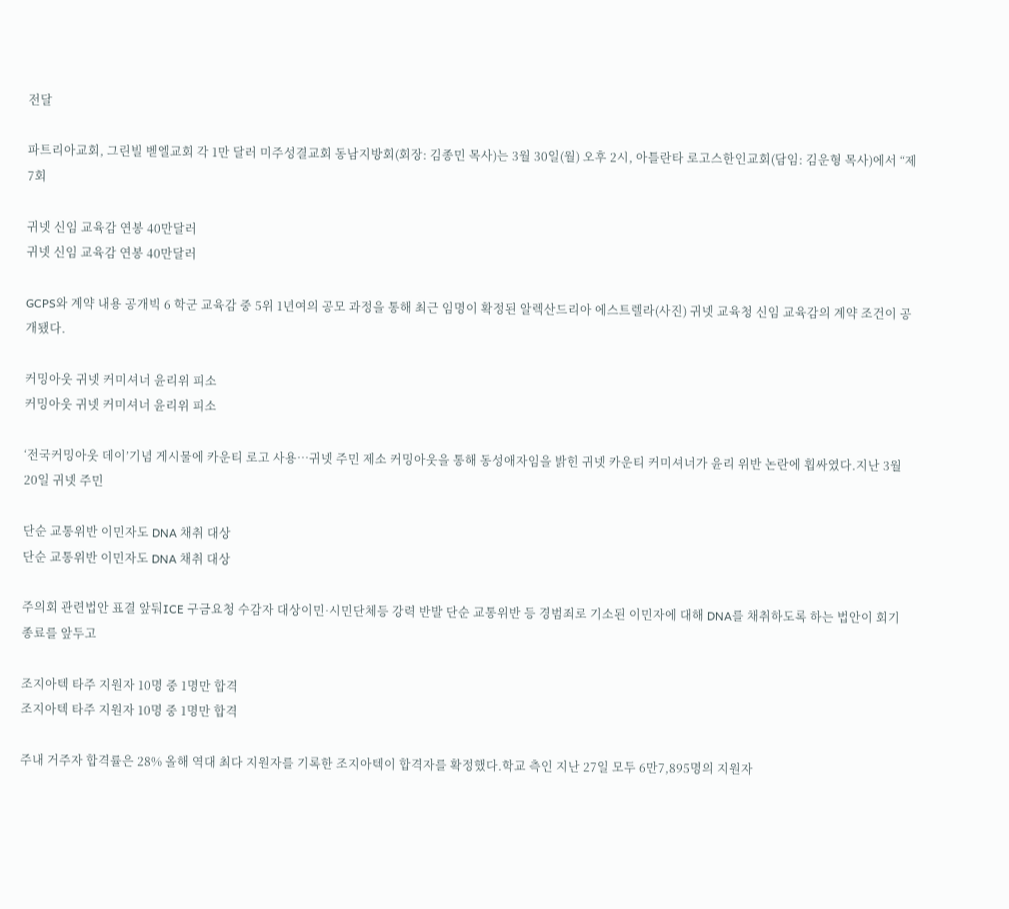전달

파트리아교회, 그린빌 벧엘교회 각 1만 달러 미주성결교회 동남지방회(회장: 김종민 목사)는 3월 30일(월) 오후 2시, 아틀란타 로고스한인교회(담임: 김운형 목사)에서 “제7회

귀넷 신임 교육감 연봉 40만달러
귀넷 신임 교육감 연봉 40만달러

GCPS와 계약 내용 공개빅 6 학군 교육감 중 5위 1년여의 공모 과정을 통해 최근 임명이 확정된 알렉산드리아 에스트렐라(사진) 귀넷 교육청 신임 교육감의 계약 조건이 공개됐다.

커밍아웃 귀넷 커미셔너 윤리위 피소
커밍아웃 귀넷 커미셔너 윤리위 피소

‘전국커밍아웃 데이’기념 게시물에 카운티 로고 사용…귀넷 주민 제소 커밍아웃을 통해 동성애자임을 밝힌 귀넷 카운티 커미셔너가 윤리 위반 논란에 휩싸였다.지난 3월 20일 귀넷 주민

단순 교통위반 이민자도 DNA 채취 대상
단순 교통위반 이민자도 DNA 채취 대상

주의회 관련법안 표결 앞둬ICE 구금요청 수감자 대상이민∙시민단체등 강력 반발 단순 교통위반 등 경범죄로 기소된 이민자에 대해 DNA를 채취하도록 하는 법안이 회기 종료를 앞두고

조지아텍 타주 지원자 10명 중 1명만 합격
조지아텍 타주 지원자 10명 중 1명만 합격

주내 거주자 합격률은 28% 올해 역대 최다 지원자를 기록한 조지아텍이 합격자를 확정했다.학교 측인 지난 27일 모두 6만7,895명의 지원자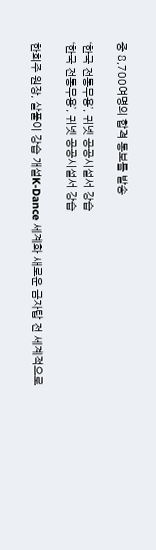중 8,700여명의 합격 통보를 발송

‘한국 전통무용’, 귀넷 공공시설서 강습
‘한국 전통무용’, 귀넷 공공시설서 강습

한희주 원장, 살풀이 강습 개설K-Dance 세계화 새로운 금자탑 전 세계적으로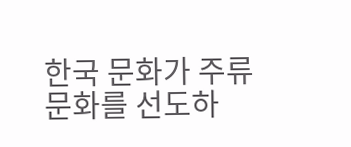한국 문화가 주류 문화를 선도하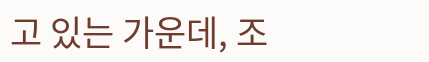고 있는 가운데, 조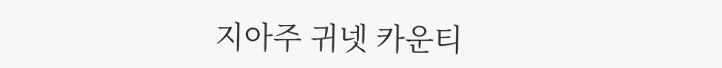지아주 귀넷 카운티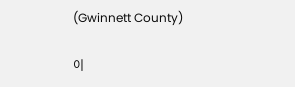(Gwinnett County)

이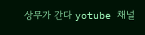상무가 간다 yotube 채널